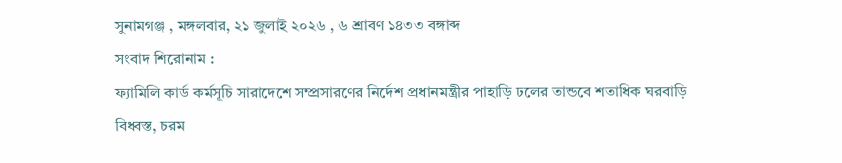সুনামগঞ্জ , মঙ্গলবার, ২১ জুলাই ২০২৬ , ৬ শ্রাবণ ১৪৩৩ বঙ্গাব্দ
সংবাদ শিরোনাম :
ফ্যামিলি কার্ড কর্মসূচি সারাদেশে সম্প্রসারণের নির্দেশ প্রধানমন্ত্রীর পাহাড়ি ঢলের তান্ডবে শতাধিক ঘরবাড়ি বিধ্বস্ত, চরম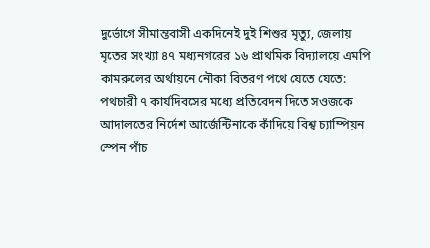দুর্ভোগে সীমান্তবাসী একদিনেই দুই শিশুর মৃত্যু, জেলায় মৃতের সংখ্যা ৪৭ মধ্যনগরের ১৬ প্রাথমিক বিদ্যালয়ে এমপি কামরুলের অর্থায়নে নৌকা বিতরণ পথে যেতে যেতে: পথচারী ৭ কার্যদিবসের মধ্যে প্রতিবেদন দিতে সওজকে আদালতের নির্দেশ আর্জেন্টিনাকে কাঁদিয়ে বিশ্ব চ্যাম্পিয়ন স্পেন পাঁচ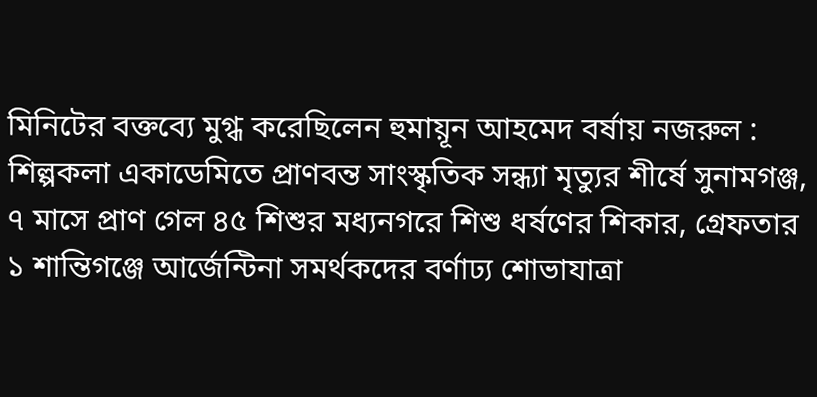মিনিটের বক্তব্যে মুগ্ধ করেছিলেন হুমায়ূন আহমেদ বর্ষায় নজরুল : শিল্পকলা একাডেমিতে প্রাণবন্ত সাংস্কৃতিক সন্ধ্যা মৃত্যুর শীর্ষে সুনামগঞ্জ, ৭ মাসে প্রাণ গেল ৪৫ শিশুর মধ্যনগরে শিশু ধর্ষণের শিকার, গ্রেফতার ১ শান্তিগঞ্জে আর্জেন্টিনা সমর্থকদের বর্ণাঢ্য শোভাযাত্রা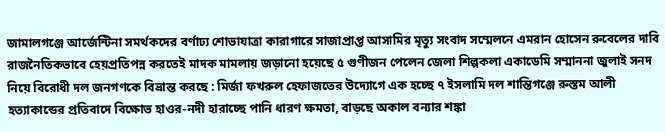জামালগঞ্জে আর্জেন্টিনা সমর্থকদের বর্ণাঢ্য শোভাযাত্রা কারাগারে সাজাপ্রাপ্ত আসামির মৃত্যু সংবাদ সম্মেলনে এমরান হোসেন রুবেলের দাবি রাজনৈতিকভাবে হেয়প্রতিপন্ন করতেই মাদক মামলায় জড়ানো হয়েছে ৫ গুণীজন পেলেন জেলা শিল্পকলা একাডেমি সম্মাননা জুলাই সনদ নিয়ে বিরোধী দল জনগণকে বিভ্রান্ত করছে : মির্জা ফখরুল হেফাজতের উদ্যোগে এক হচ্ছে ৭ ইসলামি দল শান্তিগঞ্জে রুস্তম আলী হত্যাকান্ডের প্রতিবাদে বিক্ষোভ হাওর-নদী হারাচ্ছে পানি ধারণ ক্ষমতা, বাড়ছে অকাল বন্যার শঙ্কা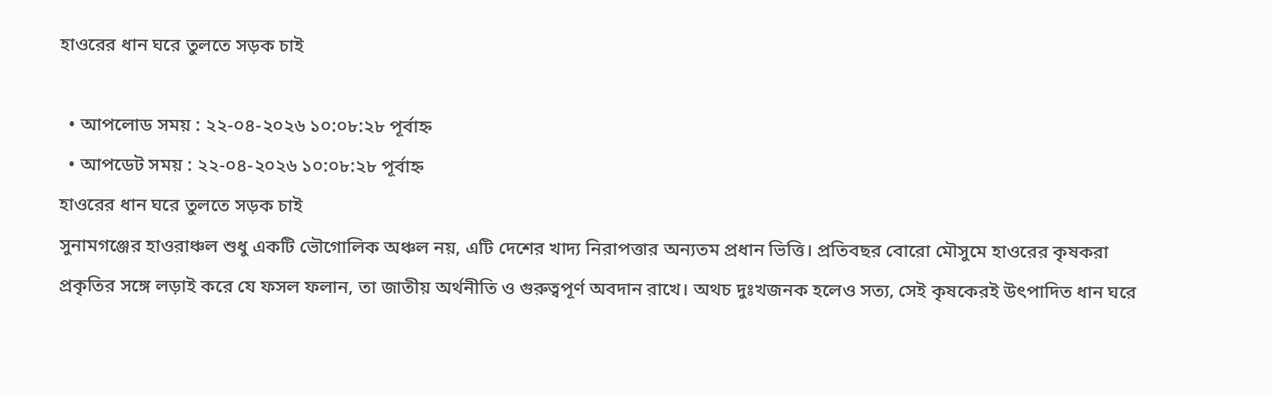হাওরের ধান ঘরে তুলতে সড়ক চাই

  • আপলোড সময় : ২২-০৪-২০২৬ ১০:০৮:২৮ পূর্বাহ্ন
  • আপডেট সময় : ২২-০৪-২০২৬ ১০:০৮:২৮ পূর্বাহ্ন
হাওরের ধান ঘরে তুলতে সড়ক চাই
সুনামগঞ্জের হাওরাঞ্চল শুধু একটি ভৌগোলিক অঞ্চল নয়, এটি দেশের খাদ্য নিরাপত্তার অন্যতম প্রধান ভিত্তি। প্রতিবছর বোরো মৌসুমে হাওরের কৃষকরা প্রকৃতির সঙ্গে লড়াই করে যে ফসল ফলান, তা জাতীয় অর্থনীতি ও গুরুত্বপূর্ণ অবদান রাখে। অথচ দুঃখজনক হলেও সত্য, সেই কৃষকেরই উৎপাদিত ধান ঘরে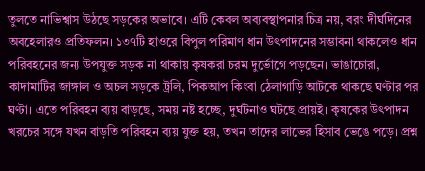তুলতে নাভিশ্বাস উঠছে সড়কের অভাবে। এটি কেবল অব্যবস্থাপনার চিত্র নয়, বরং দীর্ঘদিনের অবহেলারও প্রতিফলন। ১৩৭টি হাওরে বিপুল পরিমাণ ধান উৎপাদনের সম্ভাবনা থাকলেও ধান পরিবহনের জন্য উপযুক্ত সড়ক না থাকায় কৃষকরা চরম দুর্ভোগে পড়ছেন। ভাঙাচোরা, কাদামাটির জাঙ্গাল ও অচল সড়কে ট্রলি, পিকআপ কিংবা ঠেলাগাড়ি আটকে থাকছে ঘণ্টার পর ঘণ্টা। এতে পরিবহন ব্যয় বাড়ছে, সময় নষ্ট হচ্ছে, দুর্ঘটনাও ঘটছে প্রায়ই। কৃষকের উৎপাদন খরচের সঙ্গে যখন বাড়তি পরিবহন ব্যয় যুক্ত হয়, তখন তাদের লাভের হিসাব ভেঙে পড়ে। প্রশ্ন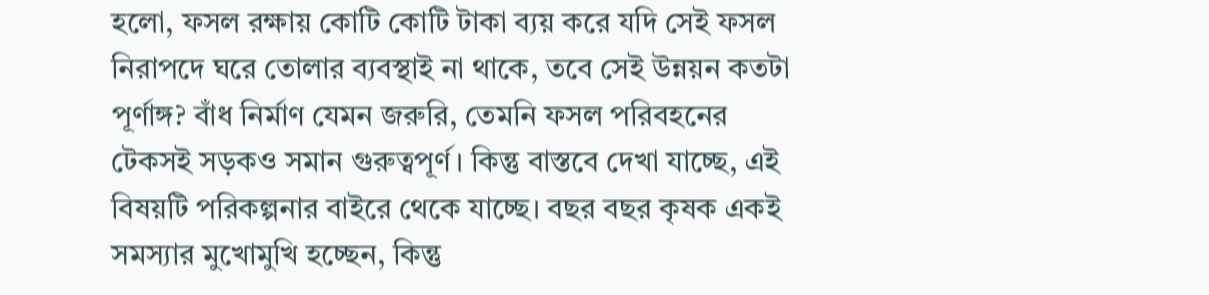হলো, ফসল রক্ষায় কোটি কোটি টাকা ব্যয় করে যদি সেই ফসল নিরাপদে ঘরে তোলার ব্যবস্থাই না থাকে, তবে সেই উন্নয়ন কতটা পূর্ণাঙ্গ? বাঁধ নির্মাণ যেমন জরুরি, তেমনি ফসল পরিবহনের টেকসই সড়কও সমান গুরুত্বপূর্ণ। কিন্তু বাস্তবে দেখা যাচ্ছে, এই বিষয়টি পরিকল্পনার বাইরে থেকে যাচ্ছে। বছর বছর কৃষক একই সমস্যার মুখোমুখি হচ্ছেন, কিন্তু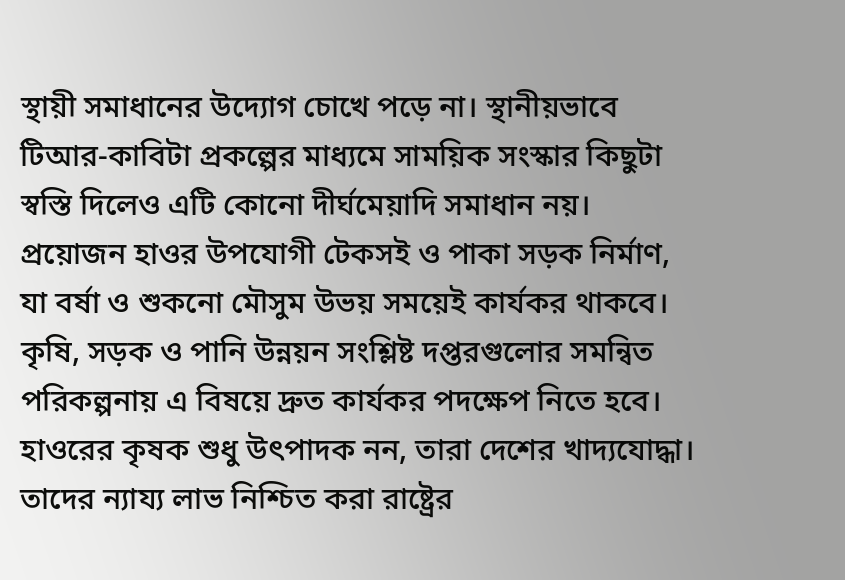স্থায়ী সমাধানের উদ্যোগ চোখে পড়ে না। স্থানীয়ভাবে টিআর-কাবিটা প্রকল্পের মাধ্যমে সাময়িক সংস্কার কিছুটা স্বস্তি দিলেও এটি কোনো দীর্ঘমেয়াদি সমাধান নয়। প্রয়োজন হাওর উপযোগী টেকসই ও পাকা সড়ক নির্মাণ, যা বর্ষা ও শুকনো মৌসুম উভয় সময়েই কার্যকর থাকবে। কৃষি, সড়ক ও পানি উন্নয়ন সংশ্লিষ্ট দপ্তরগুলোর সমন্বিত পরিকল্পনায় এ বিষয়ে দ্রুত কার্যকর পদক্ষেপ নিতে হবে। হাওরের কৃষক শুধু উৎপাদক নন, তারা দেশের খাদ্যযোদ্ধা। তাদের ন্যায্য লাভ নিশ্চিত করা রাষ্ট্রের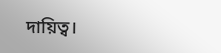দায়িত্ব।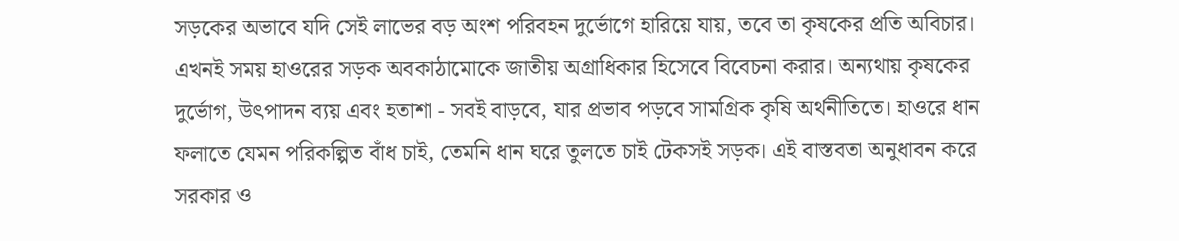সড়কের অভাবে যদি সেই লাভের বড় অংশ পরিবহন দুর্ভোগে হারিয়ে যায়, তবে তা কৃষকের প্রতি অবিচার। এখনই সময় হাওরের সড়ক অবকাঠামোকে জাতীয় অগ্রাধিকার হিসেবে বিবেচনা করার। অন্যথায় কৃষকের দুর্ভোগ, উৎপাদন ব্যয় এবং হতাশা - সবই বাড়বে, যার প্রভাব পড়বে সামগ্রিক কৃষি অর্থনীতিতে। হাওরে ধান ফলাতে যেমন পরিকল্পিত বাঁধ চাই, তেমনি ধান ঘরে তুলতে চাই টেকসই সড়ক। এই বাস্তবতা অনুধাবন করে সরকার ও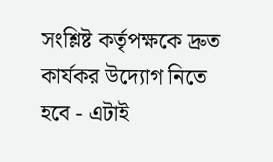সংশ্লিষ্ট কর্তৃপক্ষকে দ্রুত কার্যকর উদ্যোগ নিতে হবে - এটাই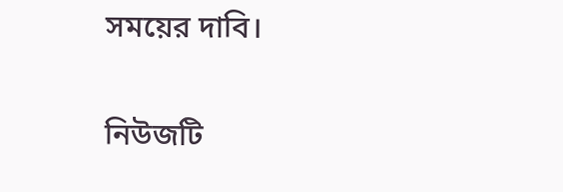সময়ের দাবি।

নিউজটি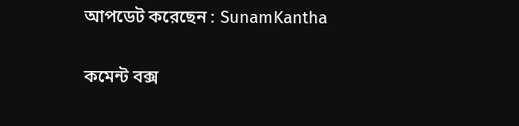আপডেট করেছেন : SunamKantha

কমেন্ট বক্স